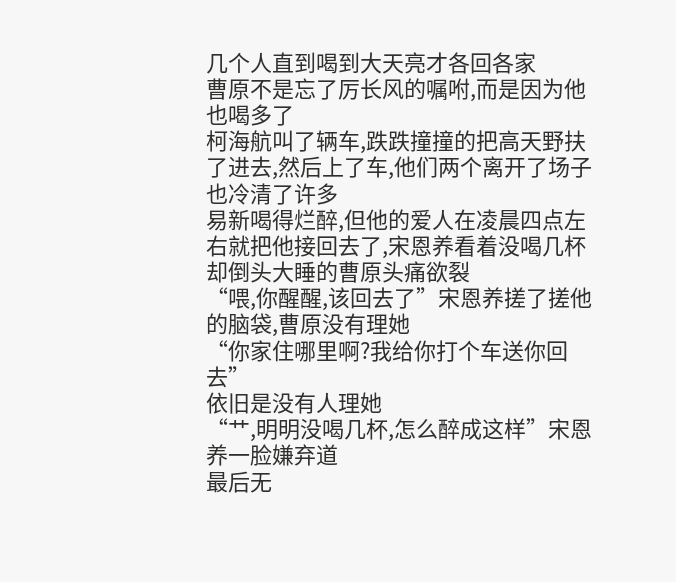几个人直到喝到大天亮才各回各家
曹原不是忘了厉长风的嘱咐,而是因为他也喝多了
柯海航叫了辆车,跌跌撞撞的把高天野扶了进去,然后上了车,他们两个离开了场子也冷清了许多
易新喝得烂醉,但他的爱人在凌晨四点左右就把他接回去了,宋恩养看着没喝几杯却倒头大睡的曹原头痛欲裂
“喂,你醒醒,该回去了”宋恩养搓了搓他的脑袋,曹原没有理她
“你家住哪里啊?我给你打个车送你回去”
依旧是没有人理她
“艹,明明没喝几杯,怎么醉成这样”宋恩养一脸嫌弃道
最后无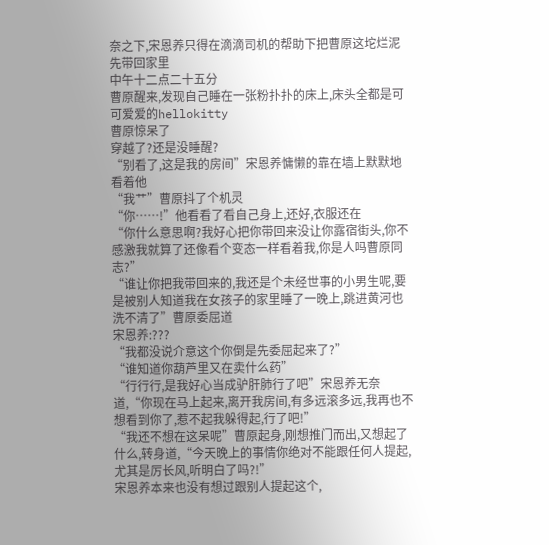奈之下,宋恩养只得在滴滴司机的帮助下把曹原这坨烂泥先带回家里
中午十二点二十五分
曹原醒来,发现自己睡在一张粉扑扑的床上,床头全都是可可爱爱的hellokitty
曹原惊呆了
穿越了?还是没睡醒?
“别看了,这是我的房间”宋恩养慵懒的靠在墙上默默地看着他
“我艹”曹原抖了个机灵
“你……!”他看看了看自己身上,还好,衣服还在
“你什么意思啊?我好心把你带回来没让你露宿街头,你不感激我就算了还像看个变态一样看着我,你是人吗曹原同志?”
“谁让你把我带回来的,我还是个未经世事的小男生呢,要是被别人知道我在女孩子的家里睡了一晚上,跳进黄河也洗不清了”曹原委屈道
宋恩养:???
“我都没说介意这个你倒是先委屈起来了?”
“谁知道你葫芦里又在卖什么药”
“行行行,是我好心当成驴肝肺行了吧”宋恩养无奈道,“你现在马上起来,离开我房间,有多远滚多远,我再也不想看到你了,惹不起我躲得起,行了吧!”
“我还不想在这呆呢”曹原起身,刚想推门而出,又想起了什么,转身道,“今天晚上的事情你绝对不能跟任何人提起,尤其是厉长风,听明白了吗?!”
宋恩养本来也没有想过跟别人提起这个,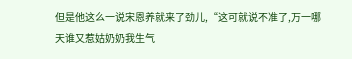但是他这么一说宋恩养就来了劲儿,“这可就说不准了,万一哪天谁又惹姑奶奶我生气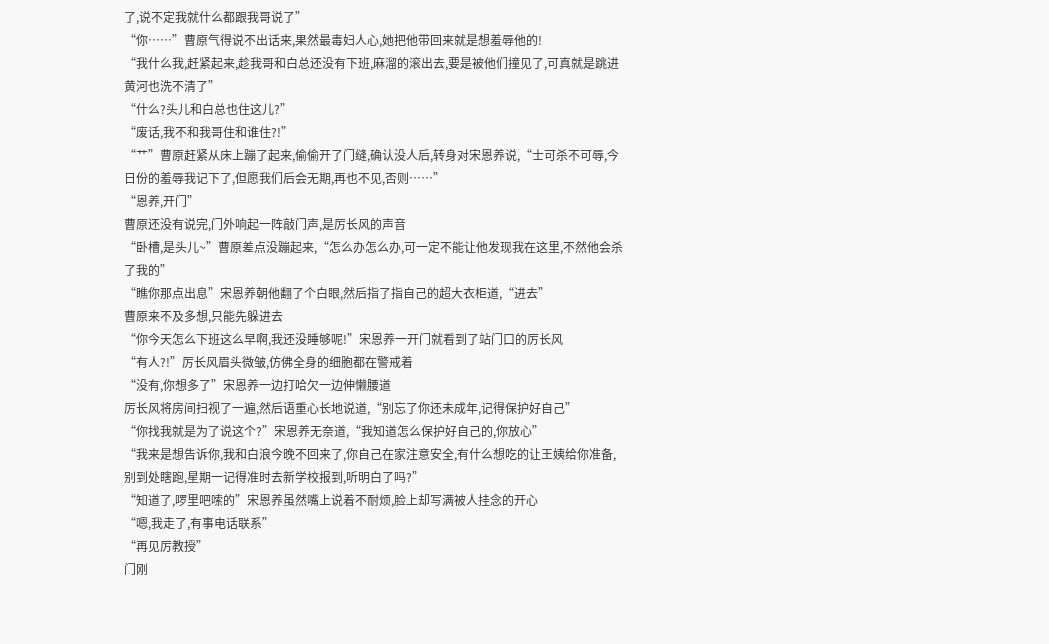了,说不定我就什么都跟我哥说了”
“你……”曹原气得说不出话来,果然最毒妇人心,她把他带回来就是想羞辱他的!
“我什么我,赶紧起来,趁我哥和白总还没有下班,麻溜的滚出去,要是被他们撞见了,可真就是跳进黄河也洗不清了”
“什么?头儿和白总也住这儿?”
“废话,我不和我哥住和谁住?!”
“艹”曹原赶紧从床上蹦了起来,偷偷开了门缝,确认没人后,转身对宋恩养说,“士可杀不可辱,今日份的羞辱我记下了,但愿我们后会无期,再也不见,否则……”
“恩养,开门”
曹原还没有说完,门外响起一阵敲门声,是厉长风的声音
“卧槽,是头儿~”曹原差点没蹦起来,“怎么办怎么办,可一定不能让他发现我在这里,不然他会杀了我的”
“瞧你那点出息”宋恩养朝他翻了个白眼,然后指了指自己的超大衣柜道,“进去”
曹原来不及多想,只能先躲进去
“你今天怎么下班这么早啊,我还没睡够呢!”宋恩养一开门就看到了站门口的厉长风
“有人?!”厉长风眉头微皱,仿佛全身的细胞都在警戒着
“没有,你想多了”宋恩养一边打哈欠一边伸懒腰道
厉长风将房间扫视了一遍,然后语重心长地说道,“别忘了你还未成年,记得保护好自己”
“你找我就是为了说这个?”宋恩养无奈道,“我知道怎么保护好自己的,你放心”
“我来是想告诉你,我和白浪今晚不回来了,你自己在家注意安全,有什么想吃的让王姨给你准备,别到处瞎跑,星期一记得准时去新学校报到,听明白了吗?”
“知道了,啰里吧嗦的”宋恩养虽然嘴上说着不耐烦,脸上却写满被人挂念的开心
“嗯,我走了,有事电话联系”
“再见厉教授”
门刚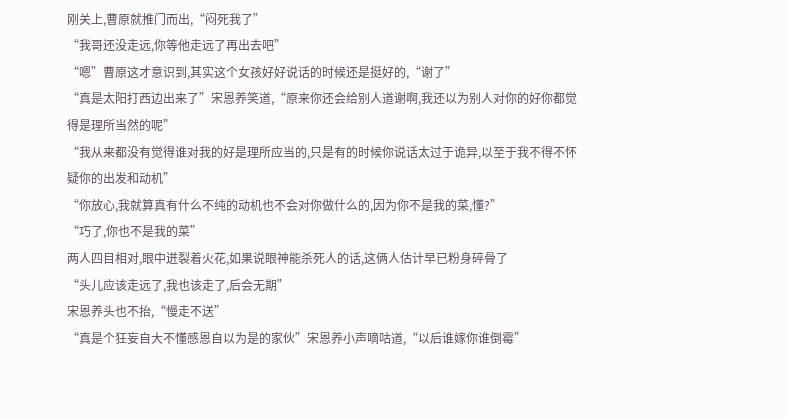刚关上,曹原就推门而出,“闷死我了”
“我哥还没走远,你等他走远了再出去吧”
“嗯”曹原这才意识到,其实这个女孩好好说话的时候还是挺好的,“谢了”
“真是太阳打西边出来了”宋恩养笑道,“原来你还会给别人道谢啊,我还以为别人对你的好你都觉得是理所当然的呢”
“我从来都没有觉得谁对我的好是理所应当的,只是有的时候你说话太过于诡异,以至于我不得不怀疑你的出发和动机”
“你放心,我就算真有什么不纯的动机也不会对你做什么的,因为你不是我的菜,懂?”
“巧了,你也不是我的菜”
两人四目相对,眼中迸裂着火花,如果说眼神能杀死人的话,这俩人估计早已粉身碎骨了
“头儿应该走远了,我也该走了,后会无期”
宋恩养头也不抬,“慢走不送”
“真是个狂妄自大不懂感恩自以为是的家伙”宋恩养小声嘀咕道,“以后谁嫁你谁倒霉”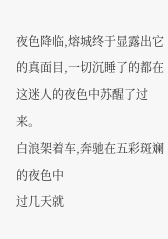夜色降临,熔城终于显露出它的真面目,一切沉睡了的都在这迷人的夜色中苏醒了过来。
白浪架着车,奔驰在五彩斑斓的夜色中
过几天就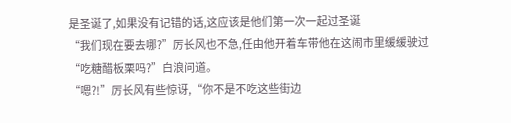是圣诞了,如果没有记错的话,这应该是他们第一次一起过圣诞
“我们现在要去哪?”厉长风也不急,任由他开着车带他在这闹市里缓缓驶过
“吃糖醋板栗吗?”白浪问道。
“嗯?!”厉长风有些惊讶,“你不是不吃这些街边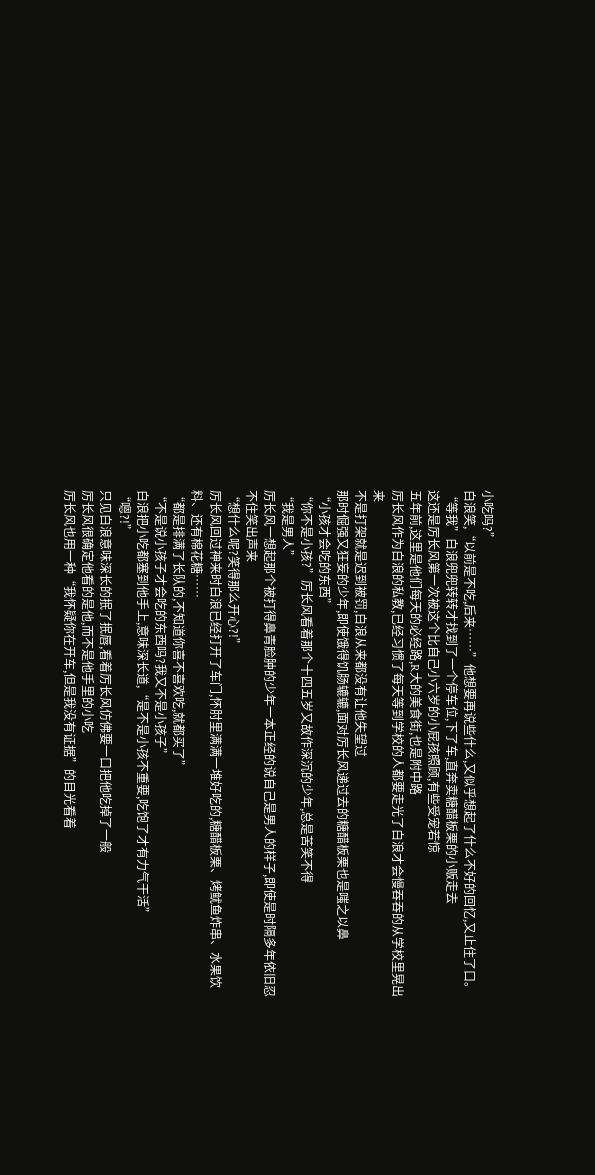小吃吗?”
白浪笑,“以前是不吃,后来……”他想要再说些什么,又似乎想起了什么不好的回忆,又止住了口。
“等我”白浪兜兜转转才找到了一个停车位,下了车,直奔卖糖醋板栗的小贩走去
这还是厉长风第一次被这个比自己小六岁的小屁孩照顾,有些受宠若惊
五年前,这里是他们每天的必经路,R大的美食街,也是附中路
厉长风作为白浪的私教,已经习惯了每天等到学校的人都要走光了白浪才会慢吞吞的从学校里晃出来
不是打架就是迟到被罚,白浪从来都没有让他失望过
那时倔强又狂妄的少年,即使饿得饥肠辘辘,面对厉长风递过去的糖醋板栗也是嗤之以鼻
“小孩才会吃的东西”
“你不是小孩?”厉长风看着那个十四五岁又故作深沉的少年,总是苦笑不得
“我是男人”
厉长风一想起那个被打得鼻青脸肿的少年一本正经的说自己是男人的样子,即使是时隔多年依旧忍不住笑出声来
“想什么呢?笑得那么开心?!”
厉长风回过神来时白浪已经打开了车门,怀肘里满满一堆好吃的,糖醋板栗、烤鱿鱼炸串、水果饮料、还有棉花糖……
“都是排满了长队的,不知道你喜不喜欢吃,就都买了”
“不是说小孩子才会吃的东西吗?我又不是小孩子”
白浪把小吃都塞到他手上,意味深长道,“是不是小孩不重要,吃饱了才有力气干活”
“嗯?!”
只见白浪意味深长的抿了抿唇,看着厉长风仿佛要一口把他吃掉了一般
厉长风很确定他看的是他,而不是他手里的小吃
厉长风也用一种“我怀疑你在开车,但是我没有证据”的目光看着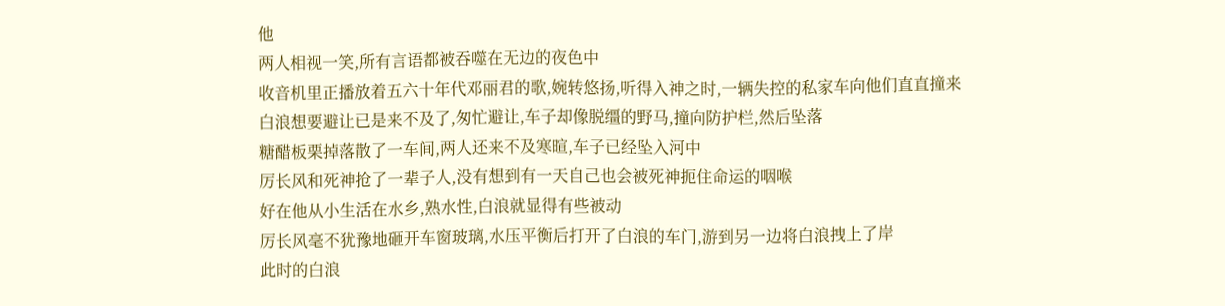他
两人相视一笑,所有言语都被吞噬在无边的夜色中
收音机里正播放着五六十年代邓丽君的歌,婉转悠扬,听得入神之时,一辆失控的私家车向他们直直撞来
白浪想要避让已是来不及了,匆忙避让,车子却像脱缰的野马,撞向防护栏,然后坠落
糖醋板栗掉落散了一车间,两人还来不及寒暄,车子已经坠入河中
厉长风和死神抢了一辈子人,没有想到有一天自己也会被死神扼住命运的咽喉
好在他从小生活在水乡,熟水性,白浪就显得有些被动
厉长风毫不犹豫地砸开车窗玻璃,水压平衡后打开了白浪的车门,游到另一边将白浪拽上了岸
此时的白浪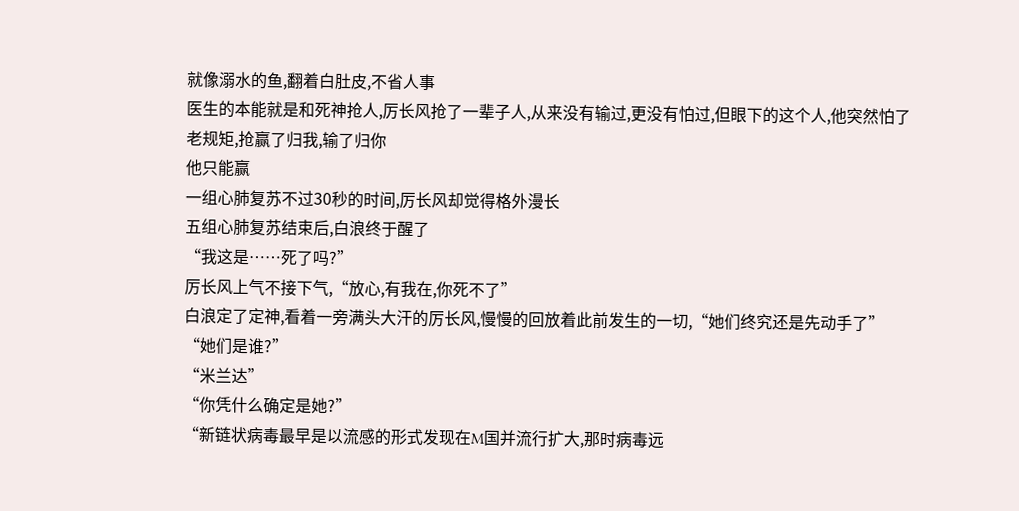就像溺水的鱼,翻着白肚皮,不省人事
医生的本能就是和死神抢人,厉长风抢了一辈子人,从来没有输过,更没有怕过,但眼下的这个人,他突然怕了
老规矩,抢赢了归我,输了归你
他只能赢
一组心肺复苏不过30秒的时间,厉长风却觉得格外漫长
五组心肺复苏结束后,白浪终于醒了
“我这是……死了吗?”
厉长风上气不接下气,“放心,有我在,你死不了”
白浪定了定神,看着一旁满头大汗的厉长风,慢慢的回放着此前发生的一切,“她们终究还是先动手了”
“她们是谁?”
“米兰达”
“你凭什么确定是她?”
“新链状病毒最早是以流感的形式发现在M国并流行扩大,那时病毒远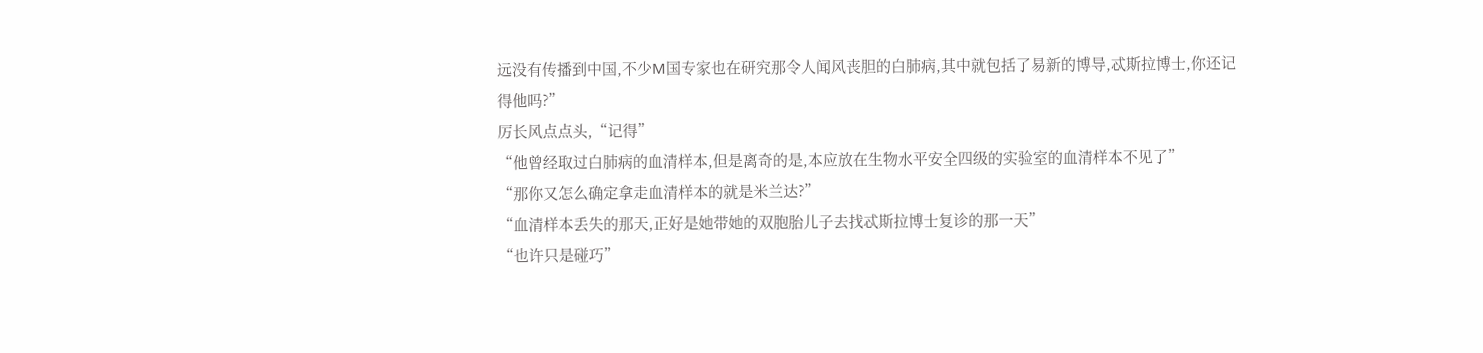远没有传播到中国,不少M国专家也在研究那令人闻风丧胆的白肺病,其中就包括了易新的博导,忒斯拉博士,你还记得他吗?”
厉长风点点头,“记得”
“他曾经取过白肺病的血清样本,但是离奇的是,本应放在生物水平安全四级的实验室的血清样本不见了”
“那你又怎么确定拿走血清样本的就是米兰达?”
“血清样本丢失的那天,正好是她带她的双胞胎儿子去找忒斯拉博士复诊的那一天”
“也许只是碰巧”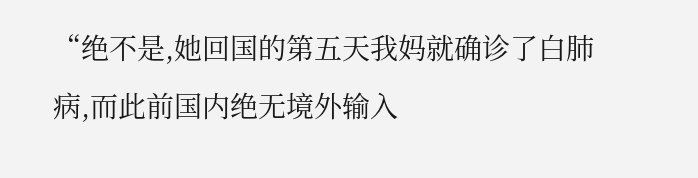“绝不是,她回国的第五天我妈就确诊了白肺病,而此前国内绝无境外输入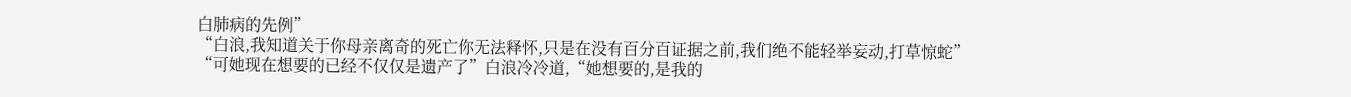白肺病的先例”
“白浪,我知道关于你母亲离奇的死亡你无法释怀,只是在没有百分百证据之前,我们绝不能轻举妄动,打草惊蛇”
“可她现在想要的已经不仅仅是遗产了”白浪冷冷道,“她想要的,是我的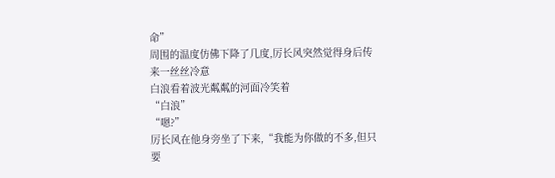命”
周围的温度仿佛下降了几度,厉长风突然觉得身后传来一丝丝冷意
白浪看着波光粼粼的河面冷笑着
“白浪”
“嗯?”
厉长风在他身旁坐了下来,“我能为你做的不多,但只要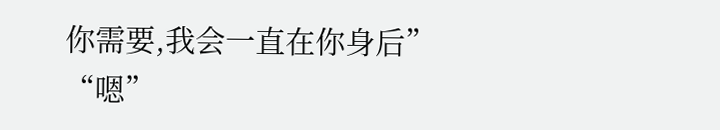你需要,我会一直在你身后”
“嗯”